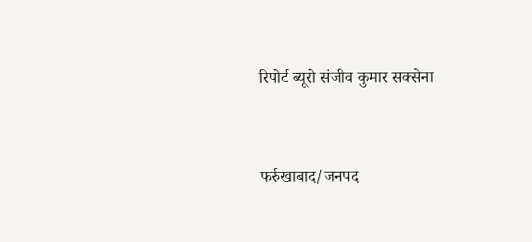रिपोर्ट ब्यूरो संजीव कुमार सक्सेना


फर्रुखाबाद/जनपद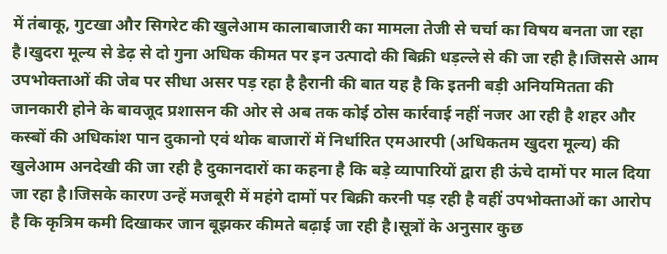में तंबाकू, गुटखा और सिगरेट की खुलेआम कालाबाजारी का मामला तेजी से चर्चा का विषय बनता जा रहा है।खुदरा मूल्य से डेढ़ से दो गुना अधिक कीमत पर इन उत्पादो की बिक्री धड़ल्ले से की जा रही है।जिससे आम उपभोक्ताओं की जेब पर सीधा असर पड़ रहा है हैरानी की बात यह है कि इतनी बड़ी अनियमितता की जानकारी होने के बावजूद प्रशासन की ओर से अब तक कोई ठोस कार्रवाई नहीं नजर आ रही है शहर और कस्बों की अधिकांश पान दुकानो एवं थोक बाजारों में निर्धारित एमआरपी (अधिकतम खुदरा मूल्य) की खुलेआम अनदेखी की जा रही है दुकानदारों का कहना है कि बड़े व्यापारियों द्वारा ही ऊंचे दामों पर माल दिया जा रहा है।जिसके कारण उन्हें मजबूरी में महंगे दामों पर बिक्री करनी पड़ रही है वहीं उपभोक्ताओं का आरोप है कि कृत्रिम कमी दिखाकर जान बूझकर कीमते बढ़ाई जा रही है।सूत्रों के अनुसार कुछ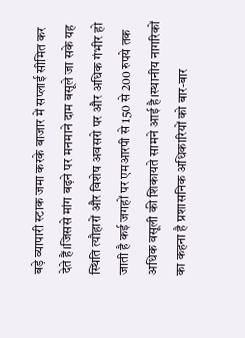बड़े व्यापारी स्टाक जमा करके बाजार में सप्लाई सीमित कर देते हैं।जिससे मांग बढ़ने पर मनमाने दाम बसूले जा सके यह स्थिति त्यौहारों और विशेष अवसरो पर और अधिक गंभीर हो जाती है कई जगहों पर एमआरपी से 150 से 200 रुपये तक अधिक वसूली की शिकायते सामने आई है।स्थानीय नागरिकों का कहना है प्रशासनिक अधिकारियों को बार-बार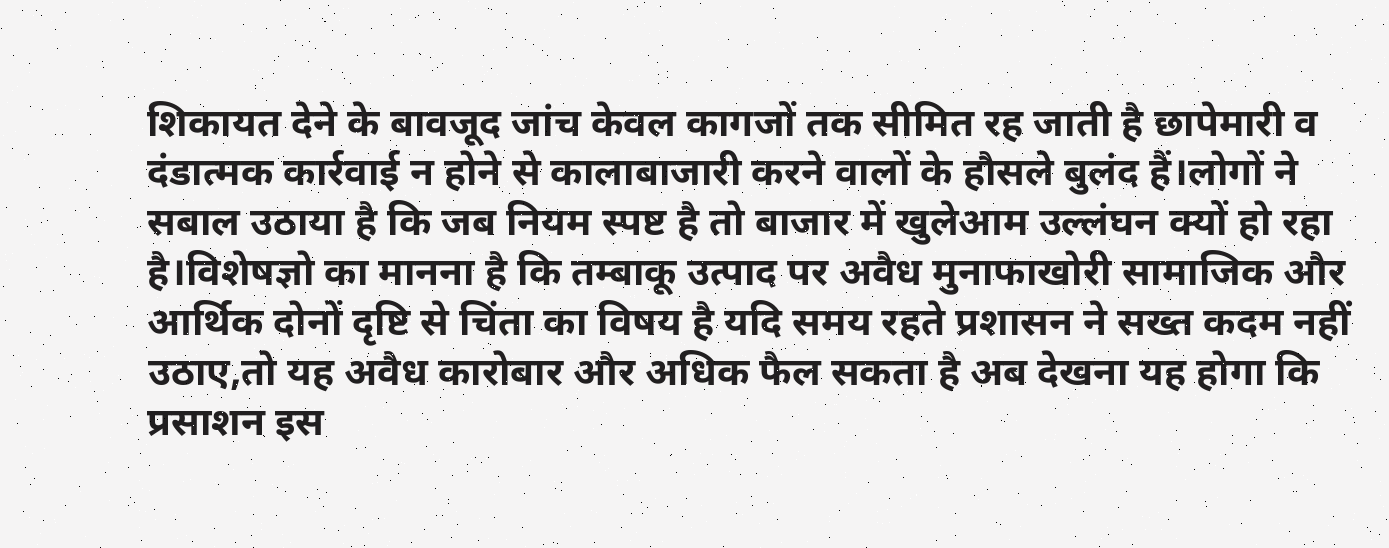शिकायत देने के बावजूद जांच केवल कागजों तक सीमित रह जाती है छापेमारी व दंडात्मक कार्रवाई न होने से कालाबाजारी करने वालों के हौसले बुलंद हैं।लोगों ने सबाल उठाया है कि जब नियम स्पष्ट है तो बाजार में खुलेआम उल्लंघन क्यों हो रहा है।विशेषज्ञो का मानना है कि तम्बाकू उत्पाद पर अवैध मुनाफाखोरी सामाजिक और आर्थिक दोनों दृष्टि से चिंता का विषय है यदि समय रहते प्रशासन ने सख्त कदम नहीं उठाए,तो यह अवैध कारोबार और अधिक फैल सकता है अब देखना यह होगा कि प्रसाशन इस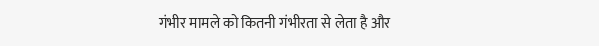गंभीर मामले को कितनी गंभीरता से लेता है और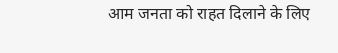आम जनता को राहत दिलाने के लिए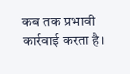कब तक प्रभावी कार्रवाई करता है।